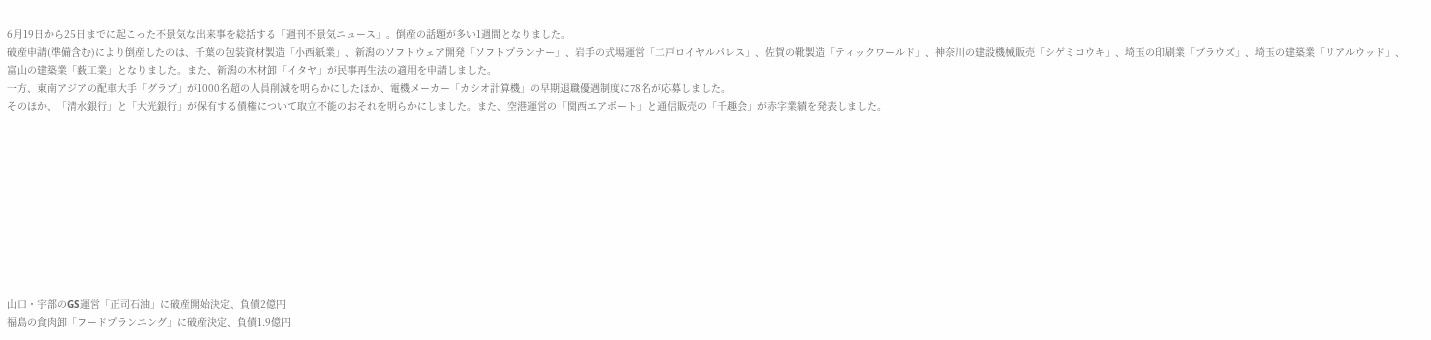6月19日から25日までに起こった不景気な出来事を総括する「週刊不景気ニュース」。倒産の話題が多い1週間となりました。
破産申請(準備含む)により倒産したのは、千葉の包装資材製造「小西紙業」、新潟のソフトウェア開発「ソフトプランナー」、岩手の式場運営「二戸ロイヤルパレス」、佐賀の靴製造「ティックワールド」、神奈川の建設機械販売「シゲミコウキ」、埼玉の印刷業「ブラウズ」、埼玉の建築業「リアルウッド」、富山の建築業「薮工業」となりました。また、新潟の木材卸「イタヤ」が民事再生法の適用を申請しました。
一方、東南アジアの配車大手「グラブ」が1000名超の人員削減を明らかにしたほか、電機メーカー「カシオ計算機」の早期退職優遇制度に78名が応募しました。
そのほか、「清水銀行」と「大光銀行」が保有する債権について取立不能のおそれを明らかにしました。また、空港運営の「関西エアポート」と通信販売の「千趣会」が赤字業績を発表しました。










山口・宇部のGS運営「正司石油」に破産開始決定、負債2億円
福島の食肉卸「フードプランニング」に破産決定、負債1.9億円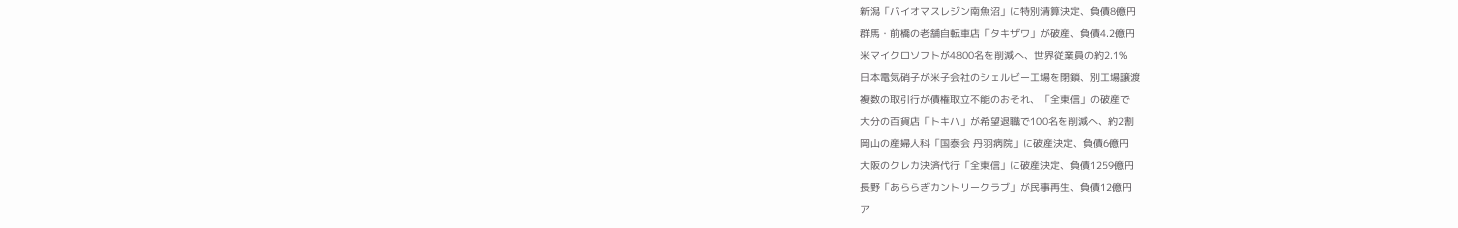新潟「バイオマスレジン南魚沼」に特別清算決定、負債8億円
群馬・前橋の老舗自転車店「タキザワ」が破産、負債4.2億円
米マイクロソフトが4800名を削減へ、世界従業員の約2.1%
日本電気硝子が米子会社のシェルビー工場を閉鎖、別工場譲渡
複数の取引行が債権取立不能のおそれ、「全東信」の破産で
大分の百貨店「トキハ」が希望退職で100名を削減へ、約2割
岡山の産婦人科「国泰会 丹羽病院」に破産決定、負債6億円
大阪のクレカ決済代行「全東信」に破産決定、負債1259億円
長野「あららぎカントリークラブ」が民事再生、負債12億円
ア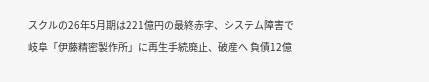スクルの26年5月期は221億円の最終赤字、システム障害で
岐阜「伊藤精密製作所」に再生手続廃止、破産へ 負債12億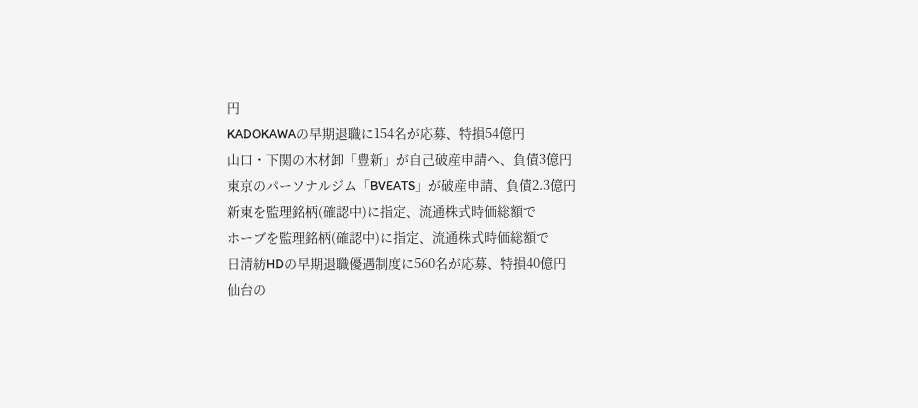円
KADOKAWAの早期退職に154名が応募、特損54億円
山口・下関の木材卸「豊新」が自己破産申請へ、負債3億円
東京のパーソナルジム「BVEATS」が破産申請、負債2.3億円
新東を監理銘柄(確認中)に指定、流通株式時価総額で
ホーブを監理銘柄(確認中)に指定、流通株式時価総額で
日清紡HDの早期退職優遇制度に560名が応募、特損40億円
仙台の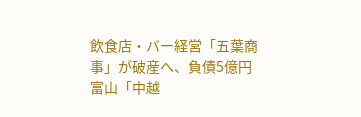飲食店・バー経営「五葉商事」が破産へ、負債5億円
富山「中越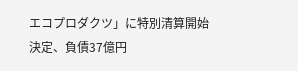エコプロダクツ」に特別清算開始決定、負債37億円